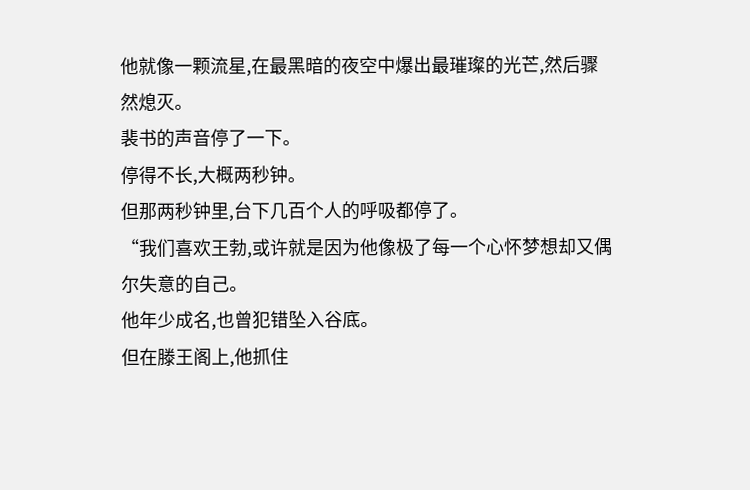他就像一颗流星,在最黑暗的夜空中爆出最璀璨的光芒,然后骤然熄灭。
裴书的声音停了一下。
停得不长,大概两秒钟。
但那两秒钟里,台下几百个人的呼吸都停了。
“我们喜欢王勃,或许就是因为他像极了每一个心怀梦想却又偶尔失意的自己。
他年少成名,也曾犯错坠入谷底。
但在滕王阁上,他抓住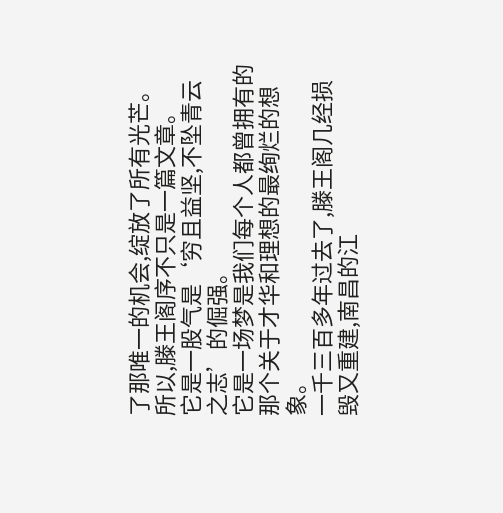了那唯一的机会,绽放了所有光芒。
所以,滕王阁序不只是一篇文章。
它是一股气是‘穷且益坚,不坠青云之志’的倔强。
它是一场梦是我们每个人都曾拥有的那个关于才华和理想的最绚烂的想象。
一千三百多年过去了,滕王阁几经损毁又重建,南昌的江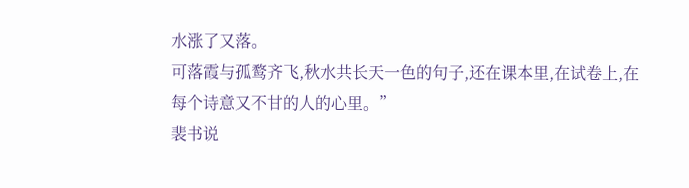水涨了又落。
可落霞与孤鹜齐飞,秋水共长天一色的句子,还在课本里,在试卷上,在每个诗意又不甘的人的心里。”
裴书说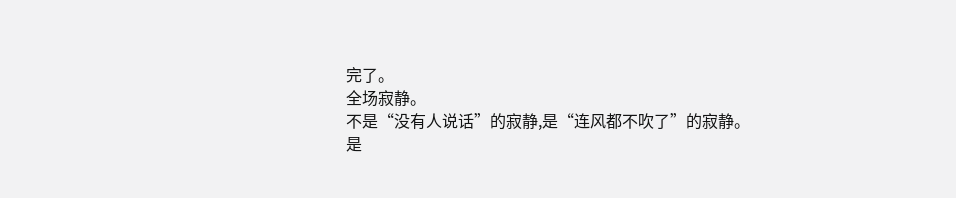完了。
全场寂静。
不是“没有人说话”的寂静,是“连风都不吹了”的寂静。
是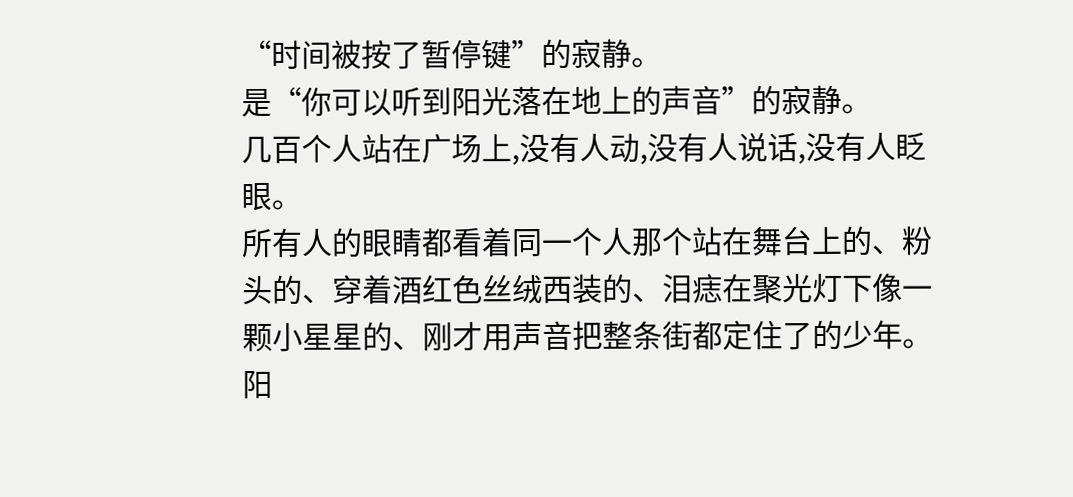“时间被按了暂停键”的寂静。
是“你可以听到阳光落在地上的声音”的寂静。
几百个人站在广场上,没有人动,没有人说话,没有人眨眼。
所有人的眼睛都看着同一个人那个站在舞台上的、粉头的、穿着酒红色丝绒西装的、泪痣在聚光灯下像一颗小星星的、刚才用声音把整条街都定住了的少年。
阳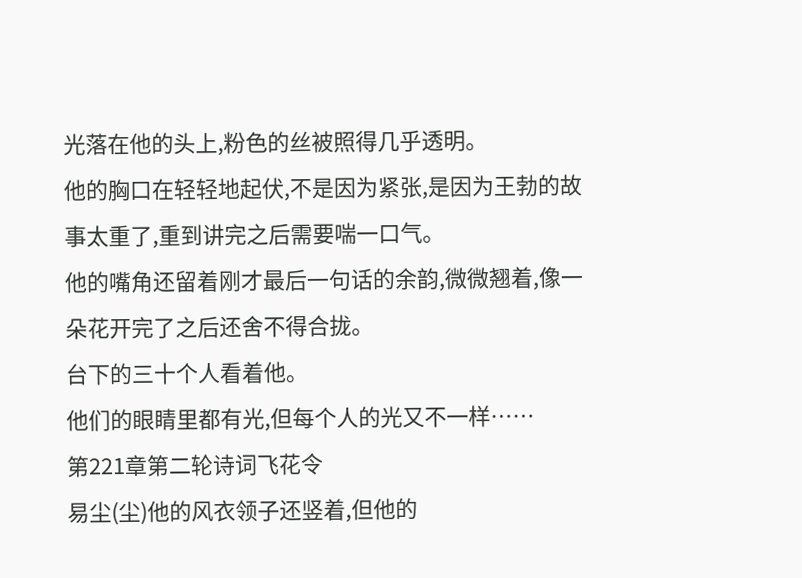光落在他的头上,粉色的丝被照得几乎透明。
他的胸口在轻轻地起伏,不是因为紧张,是因为王勃的故事太重了,重到讲完之后需要喘一口气。
他的嘴角还留着刚才最后一句话的余韵,微微翘着,像一朵花开完了之后还舍不得合拢。
台下的三十个人看着他。
他们的眼睛里都有光,但每个人的光又不一样……
第221章第二轮诗词飞花令
易尘(尘)他的风衣领子还竖着,但他的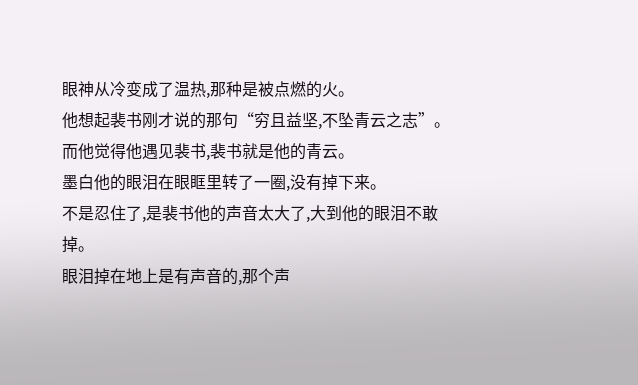眼神从冷变成了温热,那种是被点燃的火。
他想起裴书刚才说的那句“穷且益坚,不坠青云之志”。
而他觉得他遇见裴书,裴书就是他的青云。
墨白他的眼泪在眼眶里转了一圈,没有掉下来。
不是忍住了,是裴书他的声音太大了,大到他的眼泪不敢掉。
眼泪掉在地上是有声音的,那个声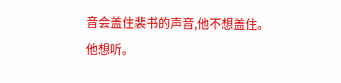音会盖住裴书的声音,他不想盖住。
他想听。